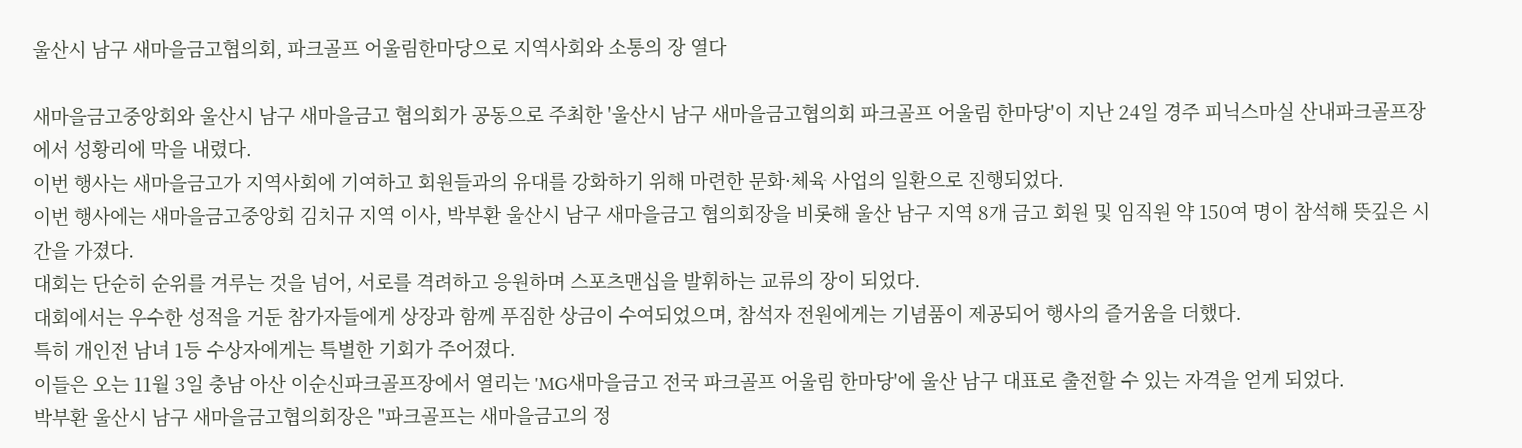울산시 남구 새마을금고협의회, 파크골프 어울림한마당으로 지역사회와 소통의 장 열다

새마을금고중앙회와 울산시 남구 새마을금고 협의회가 공동으로 주최한 '울산시 남구 새마을금고협의회 파크골프 어울림 한마당'이 지난 24일 경주 피닉스마실 산내파크골프장에서 성황리에 막을 내렸다.
이번 행사는 새마을금고가 지역사회에 기여하고 회원들과의 유대를 강화하기 위해 마련한 문화·체육 사업의 일환으로 진행되었다.
이번 행사에는 새마을금고중앙회 김치규 지역 이사, 박부환 울산시 남구 새마을금고 협의회장을 비롯해 울산 남구 지역 8개 금고 회원 및 임직원 약 150여 명이 참석해 뜻깊은 시간을 가졌다.
대회는 단순히 순위를 겨루는 것을 넘어, 서로를 격려하고 응원하며 스포츠맨십을 발휘하는 교류의 장이 되었다.
대회에서는 우수한 성적을 거둔 참가자들에게 상장과 함께 푸짐한 상금이 수여되었으며, 참석자 전원에게는 기념품이 제공되어 행사의 즐거움을 더했다.
특히 개인전 남녀 1등 수상자에게는 특별한 기회가 주어졌다.
이들은 오는 11월 3일 충남 아산 이순신파크골프장에서 열리는 'MG새마을금고 전국 파크골프 어울림 한마당'에 울산 남구 대표로 출전할 수 있는 자격을 얻게 되었다.
박부환 울산시 남구 새마을금고협의회장은 "파크골프는 새마을금고의 정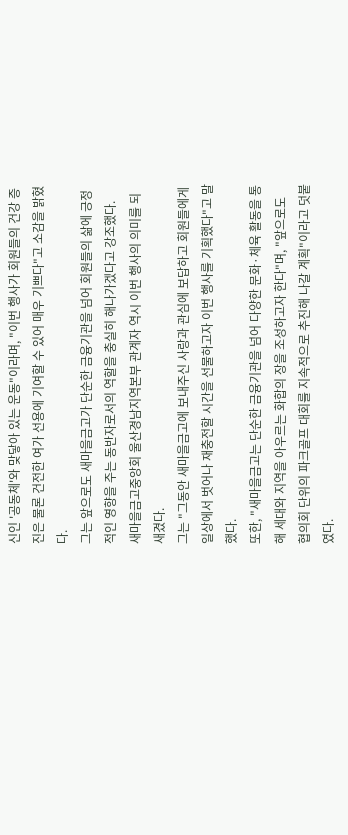신인 '공동체'와 맞닿아 있는 운동"이라며, "이번 행사가 회원들의 건강 증진은 물론 건전한 여가 선용에 기여할 수 있어 매우 기쁘다"고 소감을 밝혔다.
그는 앞으로도 새마을금고가 단순한 금융기관을 넘어 회원들의 삶에 긍정적인 영향을 주는 동반자로서의 역할을 충실히 해나가겠다고 강조했다.
새마을금고중앙회 울산경남지역본부 관계자 역시 이번 행사의 의미를 되새겼다.
그는 "그동안 새마을금고에 보내주신 사랑과 관심에 보답하고 회원들에게 일상에서 벗어나 재충전할 시간을 선물하고자 이번 행사를 기획했다"고 말했다.
또한, "새마을금고는 단순한 금융기관을 넘어 다양한 문화·체육 활동을 통해 세대와 지역을 아우르는 화합의 장을 조성하고자 한다"며, "앞으로도 협의회 단위의 파크골프 대회를 지속적으로 추진해 나갈 계획"이라고 덧붙였다.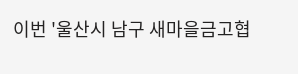이번 '울산시 남구 새마을금고협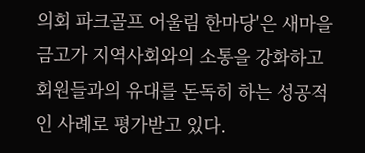의회 파크골프 어울림 한마당'은 새마을금고가 지역사회와의 소통을 강화하고 회원들과의 유대를 돈독히 하는 성공적인 사례로 평가받고 있다.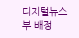디지털뉴스부 배정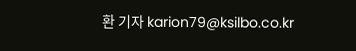환 기자 karion79@ksilbo.co.kr